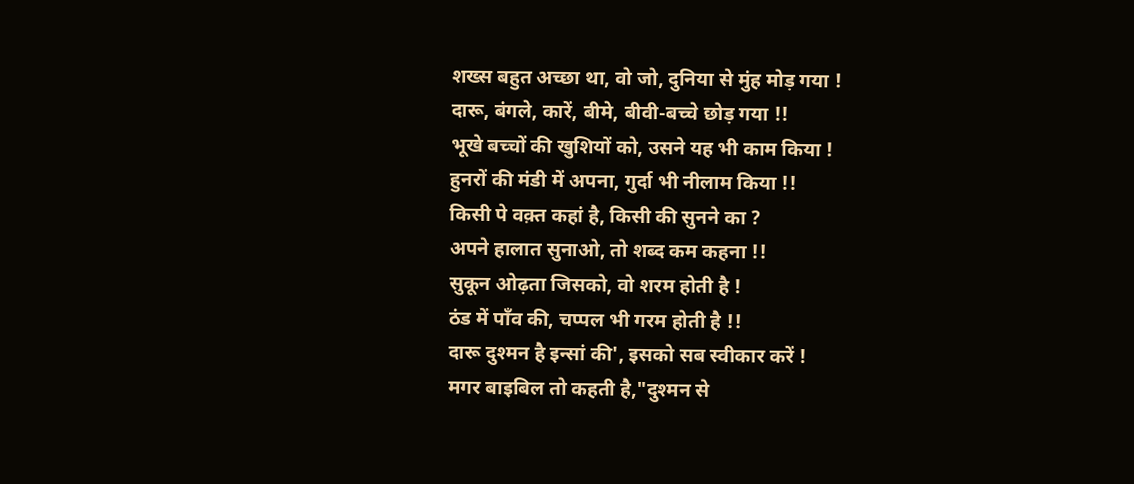शख्स बहुत अच्छा था, वो जो, दुनिया से मुंह मोड़ गया !
दारू, बंगले, कारें, बीमे, बीवी-बच्चे छोड़ गया !!
भूखे बच्चों की खुशियों को, उसने यह भी काम किया !
हुनरों की मंडी में अपना, गुर्दा भी नीलाम किया !!
किसी पे वक़्त कहां है, किसी की सुनने का ?
अपने हालात सुनाओ, तो शब्द कम कहना !!
सुकून ओढ़ता जिसको, वो शरम होती है !
ठंड में पाँव की, चप्पल भी गरम होती है !!
दारू दुश्मन है इन्सां की', इसको सब स्वीकार करें !
मगर बाइबिल तो कहती है,"दुश्मन से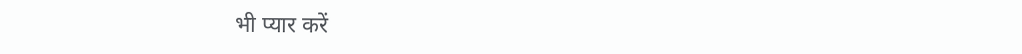भी प्यार करें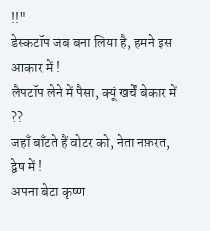!!"
डेस्कटॉप जब बना लिया है, हमने इस आकार में !
लैपटॉप लेने में पैसा, क्यूं खर्चें बेकार में ??
जहाँ बाँटते हैं वोटर को, नेता नफ़रत, द्वेष में !
अपना बेटा कृष्ण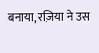बनाया, रज़िया ने उस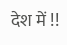देश में !!